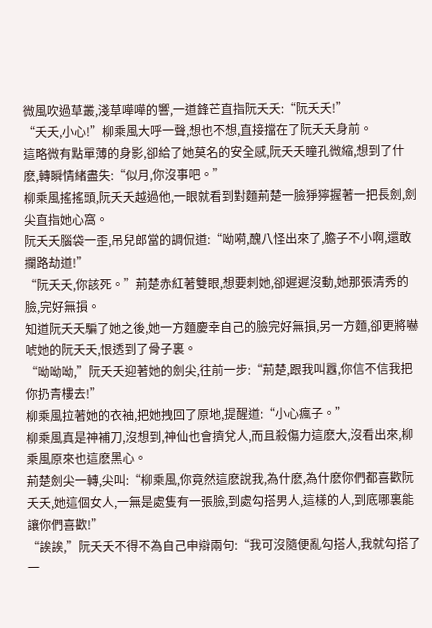微風吹過草叢,淺草嘩嘩的響,一道鋒芒直指阮夭夭:“阮夭夭!”
“夭夭,小心!”柳乘風大呼一聲,想也不想,直接擋在了阮夭夭身前。
這略微有點單薄的身影,卻給了她莫名的安全感,阮夭夭瞳孔微縮,想到了什麽,轉瞬情緒盡失:“似月,你沒事吧。”
柳乘風搖搖頭,阮夭夭越過他,一眼就看到對麵荊楚一臉猙獰握著一把長劍,劍尖直指她心窩。
阮夭夭腦袋一歪,吊兒郎當的調侃道:“呦嗬,醜八怪出來了,膽子不小啊,還敢攔路劫道!”
“阮夭夭,你該死。”荊楚赤紅著雙眼,想要刺她,卻遲遲沒動,她那張清秀的臉,完好無損。
知道阮夭夭騙了她之後,她一方麵慶幸自己的臉完好無損,另一方麵,卻更將嚇唬她的阮夭夭,恨透到了骨子裏。
“呦呦呦,”阮夭夭迎著她的劍尖,往前一步:“荊楚,跟我叫囂,你信不信我把你扔青樓去!”
柳乘風拉著她的衣袖,把她拽回了原地,提醒道:“小心瘋子。”
柳乘風真是神補刀,沒想到,神仙也會擠兌人,而且殺傷力這麽大,沒看出來,柳乘風原來也這麽黑心。
荊楚劍尖一轉,尖叫:“柳乘風,你竟然這麽說我,為什麽,為什麽你們都喜歡阮夭夭,她這個女人,一無是處隻有一張臉,到處勾搭男人,這樣的人,到底哪裏能讓你們喜歡!”
“誒誒,”阮夭夭不得不為自己申辯兩句:“我可沒隨便亂勾搭人,我就勾搭了一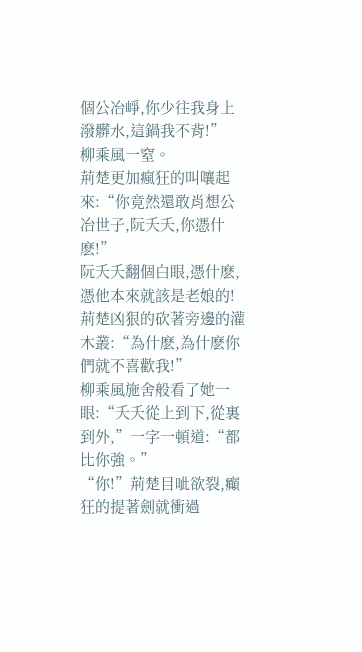個公冶崢,你少往我身上潑髒水,這鍋我不背!”
柳乘風一窒。
荊楚更加瘋狂的叫嚷起來:“你竟然還敢肖想公冶世子,阮夭夭,你憑什麽!”
阮夭夭翻個白眼,憑什麽,憑他本來就該是老娘的!
荊楚凶狠的砍著旁邊的灌木叢:“為什麽,為什麽你們就不喜歡我!”
柳乘風施舍般看了她一眼:“夭夭從上到下,從裏到外,”一字一頓道:“都比你強。”
“你!”荊楚目呲欲裂,癲狂的提著劍就衝過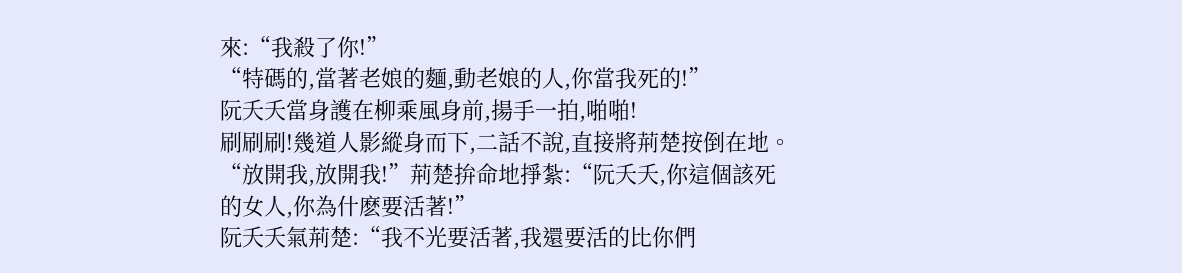來:“我殺了你!”
“特碼的,當著老娘的麵,動老娘的人,你當我死的!”
阮夭夭當身護在柳乘風身前,揚手一拍,啪啪!
刷刷刷!幾道人影縱身而下,二話不說,直接將荊楚按倒在地。
“放開我,放開我!”荊楚拚命地掙紮:“阮夭夭,你這個該死的女人,你為什麽要活著!”
阮夭夭氣荊楚:“我不光要活著,我還要活的比你們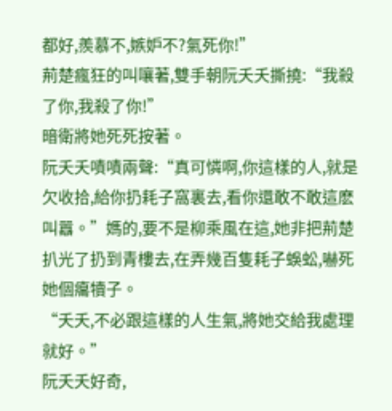都好,羨慕不,嫉妒不?氣死你!”
荊楚瘋狂的叫嚷著,雙手朝阮夭夭撕撓:“我殺了你,我殺了你!”
暗衛將她死死按著。
阮夭夭嘖嘖兩聲:“真可憐啊,你這樣的人,就是欠收拾,給你扔耗子窩裏去,看你還敢不敢這麽叫囂。”媽的,要不是柳乘風在這,她非把荊楚扒光了扔到青樓去,在弄幾百隻耗子蜈蚣,嚇死她個癟犢子。
“夭夭,不必跟這樣的人生氣,將她交給我處理就好。”
阮夭夭好奇,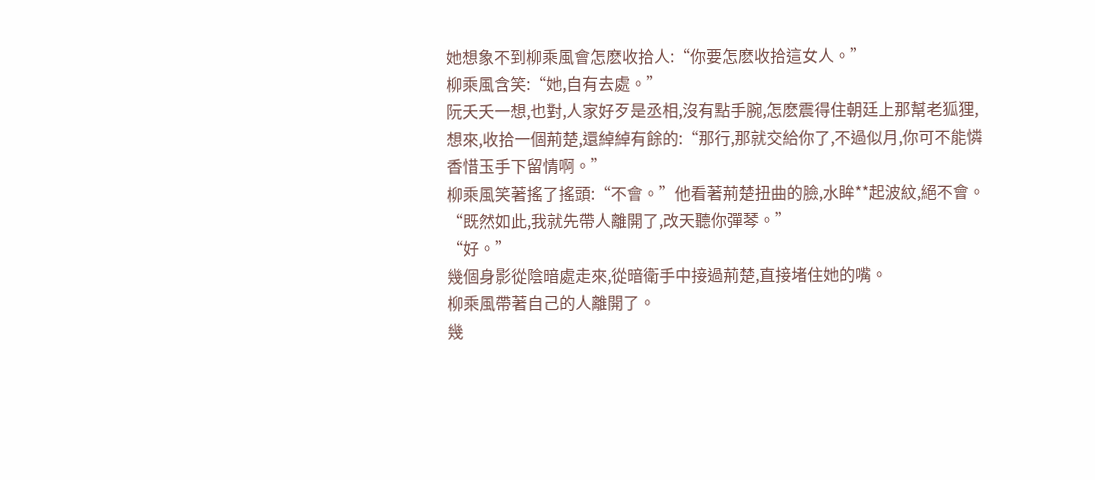她想象不到柳乘風會怎麽收拾人:“你要怎麽收拾這女人。”
柳乘風含笑:“她,自有去處。”
阮夭夭一想,也對,人家好歹是丞相,沒有點手腕,怎麽震得住朝廷上那幫老狐狸,想來,收拾一個荊楚,還綽綽有餘的:“那行,那就交給你了,不過似月,你可不能憐香惜玉手下留情啊。”
柳乘風笑著搖了搖頭:“不會。”他看著荊楚扭曲的臉,水眸**起波紋,絕不會。
“既然如此,我就先帶人離開了,改天聽你彈琴。”
“好。”
幾個身影從陰暗處走來,從暗衛手中接過荊楚,直接堵住她的嘴。
柳乘風帶著自己的人離開了。
幾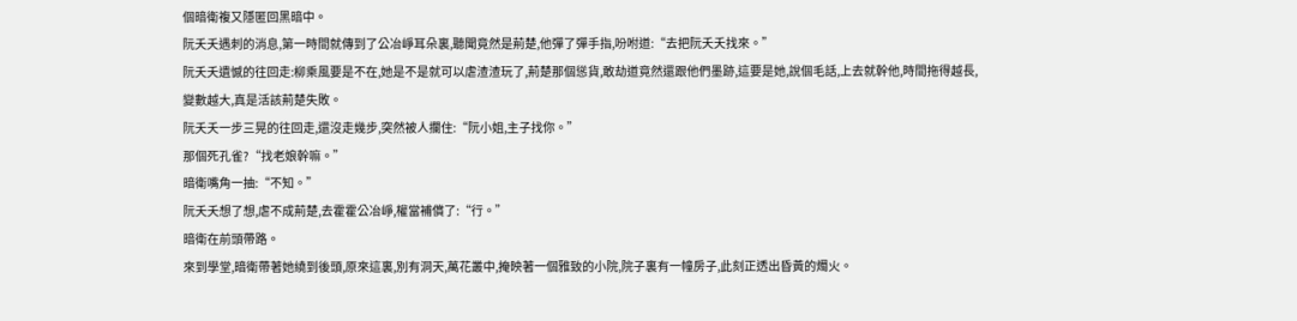個暗衛複又隱匿回黑暗中。
阮夭夭遇刺的消息,第一時間就傳到了公冶崢耳朵裏,聽聞竟然是荊楚,他彈了彈手指,吩咐道:“去把阮夭夭找來。”
阮夭夭遺憾的往回走:柳乘風要是不在,她是不是就可以虐渣渣玩了,荊楚那個慫貨,敢劫道竟然還跟他們墨跡,這要是她,說個毛話,上去就幹他,時間拖得越長,變數越大,真是活該荊楚失敗。
阮夭夭一步三晃的往回走,還沒走幾步,突然被人攔住:“阮小姐,主子找你。”
那個死孔雀?“找老娘幹嘛。”
暗衛嘴角一抽:“不知。”
阮夭夭想了想,虐不成荊楚,去霍霍公冶崢,權當補償了:“行。”
暗衛在前頭帶路。
來到學堂,暗衛帶著她繞到後頭,原來這裏,別有洞天,萬花叢中,掩映著一個雅致的小院,院子裏有一幢房子,此刻正透出昏黃的燭火。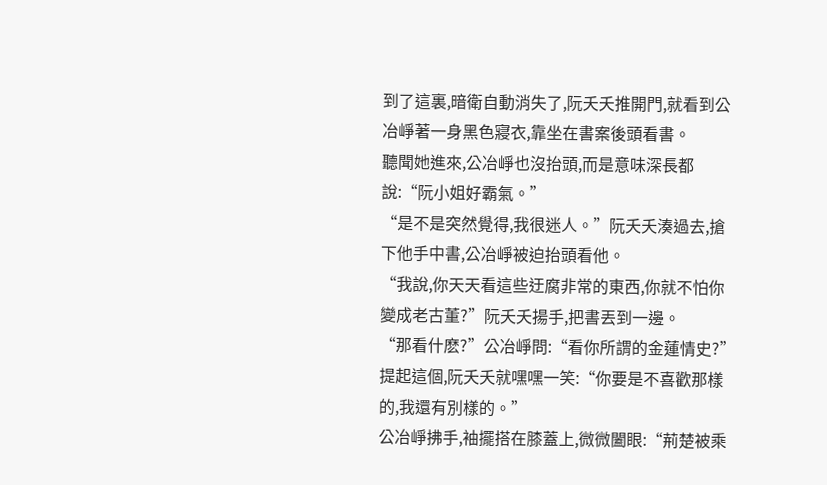到了這裏,暗衛自動消失了,阮夭夭推開門,就看到公冶崢著一身黑色寢衣,靠坐在書案後頭看書。
聽聞她進來,公冶崢也沒抬頭,而是意味深長都說:“阮小姐好霸氣。”
“是不是突然覺得,我很迷人。”阮夭夭湊過去,搶下他手中書,公冶崢被迫抬頭看他。
“我說,你天天看這些迂腐非常的東西,你就不怕你變成老古董?”阮夭夭揚手,把書丟到一邊。
“那看什麽?”公冶崢問:“看你所謂的金蓮情史?”
提起這個,阮夭夭就嘿嘿一笑:“你要是不喜歡那樣的,我還有別樣的。”
公冶崢拂手,袖擺搭在膝蓋上,微微闔眼:“荊楚被乘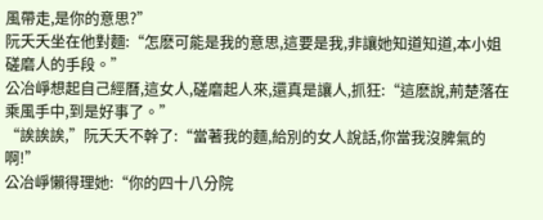風帶走,是你的意思?”
阮夭夭坐在他對麵:“怎麽可能是我的意思,這要是我,非讓她知道知道,本小姐磋磨人的手段。”
公冶崢想起自己經曆,這女人,磋磨起人來,還真是讓人,抓狂:“這麽說,荊楚落在乘風手中,到是好事了。”
“誒誒誒,”阮夭夭不幹了:“當著我的麵,給別的女人說話,你當我沒脾氣的啊!”
公冶崢懶得理她:“你的四十八分院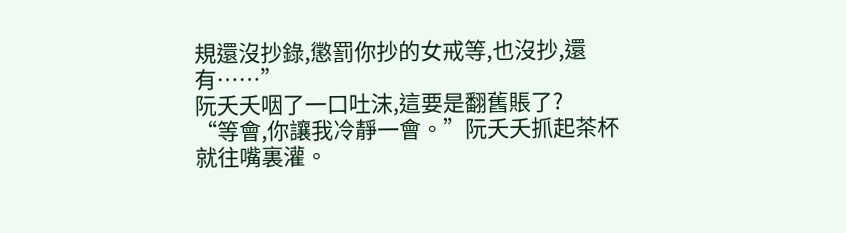規還沒抄錄,懲罰你抄的女戒等,也沒抄,還有……”
阮夭夭咽了一口吐沫,這要是翻舊賬了?
“等會,你讓我冷靜一會。”阮夭夭抓起茶杯就往嘴裏灌。